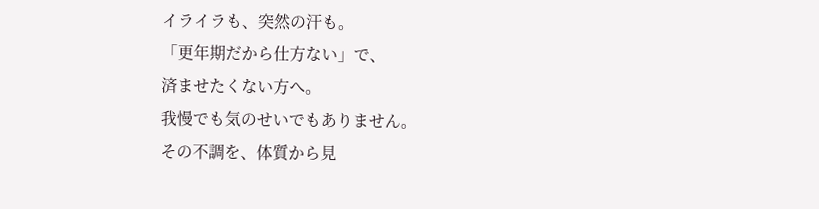イライラも、突然の汗も。
「更年期だから仕方ない」で、
済ませたくない方へ。
我慢でも気のせいでもありません。
その不調を、体質から見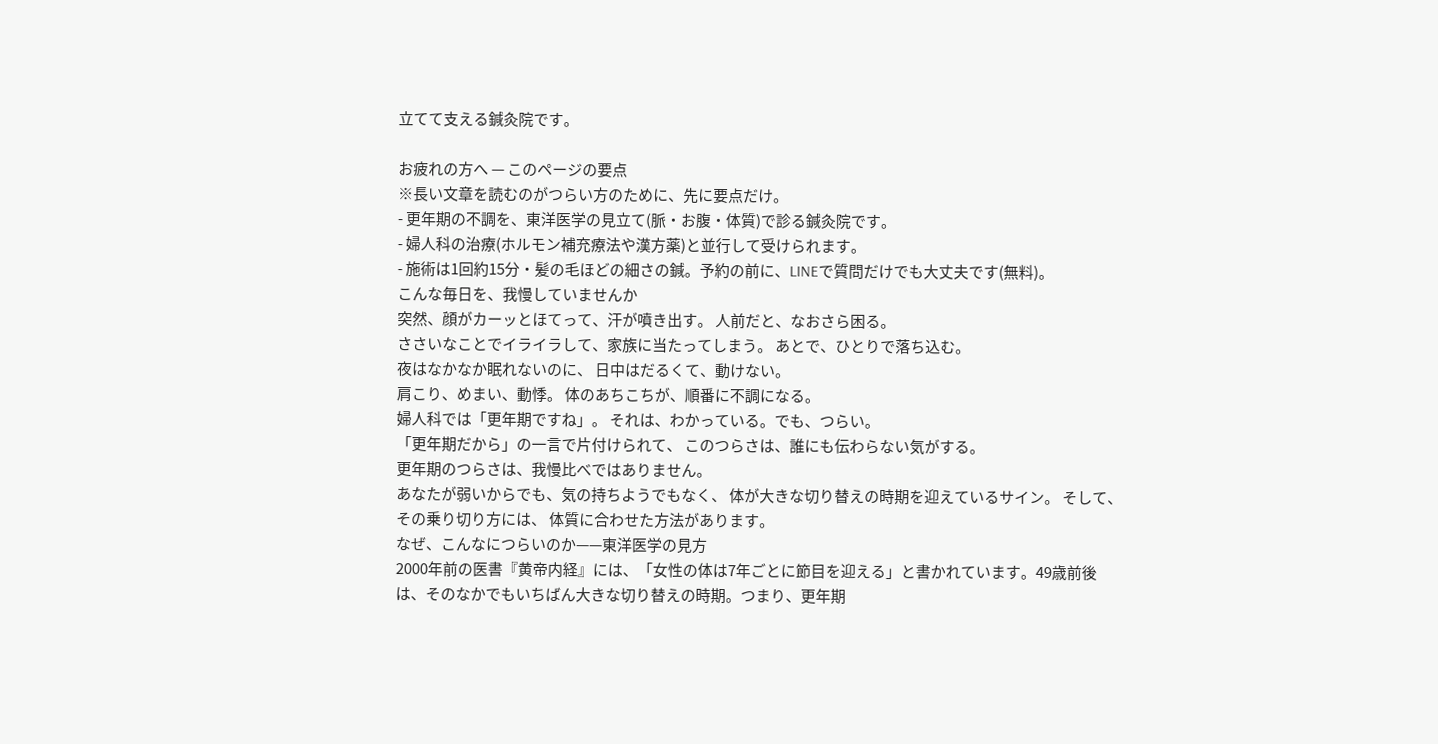立てて支える鍼灸院です。

お疲れの方へ — このページの要点
※長い文章を読むのがつらい方のために、先に要点だけ。
- 更年期の不調を、東洋医学の見立て(脈・お腹・体質)で診る鍼灸院です。
- 婦人科の治療(ホルモン補充療法や漢方薬)と並行して受けられます。
- 施術は1回約15分・髪の毛ほどの細さの鍼。予約の前に、LINEで質問だけでも大丈夫です(無料)。
こんな毎日を、我慢していませんか
突然、顔がカーッとほてって、汗が噴き出す。 人前だと、なおさら困る。
ささいなことでイライラして、家族に当たってしまう。 あとで、ひとりで落ち込む。
夜はなかなか眠れないのに、 日中はだるくて、動けない。
肩こり、めまい、動悸。 体のあちこちが、順番に不調になる。
婦人科では「更年期ですね」。 それは、わかっている。でも、つらい。
「更年期だから」の一言で片付けられて、 このつらさは、誰にも伝わらない気がする。
更年期のつらさは、我慢比べではありません。
あなたが弱いからでも、気の持ちようでもなく、 体が大きな切り替えの時期を迎えているサイン。 そして、その乗り切り方には、 体質に合わせた方法があります。
なぜ、こんなにつらいのか——東洋医学の見方
2000年前の医書『黄帝内経』には、「女性の体は7年ごとに節目を迎える」と書かれています。49歳前後は、そのなかでもいちばん大きな切り替えの時期。つまり、更年期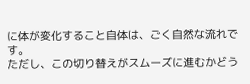に体が変化すること自体は、ごく自然な流れです。
ただし、この切り替えがスムーズに進むかどう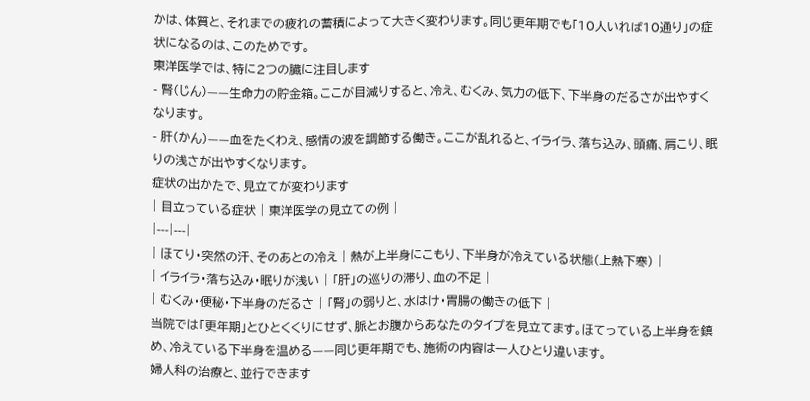かは、体質と、それまでの疲れの蓄積によって大きく変わります。同じ更年期でも「10人いれば10通り」の症状になるのは、このためです。
東洋医学では、特に2つの臓に注目します
- 腎(じん)——生命力の貯金箱。ここが目減りすると、冷え、むくみ、気力の低下、下半身のだるさが出やすくなります。
- 肝(かん)——血をたくわえ、感情の波を調節する働き。ここが乱れると、イライラ、落ち込み、頭痛、肩こり、眠りの浅さが出やすくなります。
症状の出かたで、見立てが変わります
| 目立っている症状 | 東洋医学の見立ての例 |
|---|---|
| ほてり・突然の汗、そのあとの冷え | 熱が上半身にこもり、下半身が冷えている状態(上熱下寒) |
| イライラ・落ち込み・眠りが浅い | 「肝」の巡りの滞り、血の不足 |
| むくみ・便秘・下半身のだるさ | 「腎」の弱りと、水はけ・胃腸の働きの低下 |
当院では「更年期」とひとくくりにせず、脈とお腹からあなたのタイプを見立てます。ほてっている上半身を鎮め、冷えている下半身を温める——同じ更年期でも、施術の内容は一人ひとり違います。
婦人科の治療と、並行できます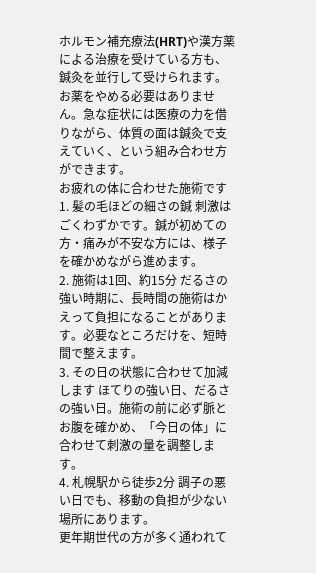ホルモン補充療法(HRT)や漢方薬による治療を受けている方も、鍼灸を並行して受けられます。お薬をやめる必要はありません。急な症状には医療の力を借りながら、体質の面は鍼灸で支えていく、という組み合わせ方ができます。
お疲れの体に合わせた施術です
1. 髪の毛ほどの細さの鍼 刺激はごくわずかです。鍼が初めての方・痛みが不安な方には、様子を確かめながら進めます。
2. 施術は1回、約15分 だるさの強い時期に、長時間の施術はかえって負担になることがあります。必要なところだけを、短時間で整えます。
3. その日の状態に合わせて加減します ほてりの強い日、だるさの強い日。施術の前に必ず脈とお腹を確かめ、「今日の体」に合わせて刺激の量を調整します。
4. 札幌駅から徒歩2分 調子の悪い日でも、移動の負担が少ない場所にあります。
更年期世代の方が多く通われて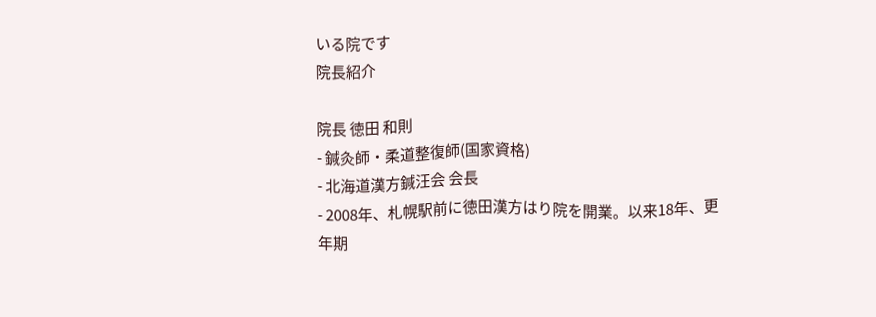いる院です
院長紹介

院長 徳田 和則
- 鍼灸師・柔道整復師(国家資格)
- 北海道漢方鍼汪会 会長
- 2008年、札幌駅前に徳田漢方はり院を開業。以来18年、更年期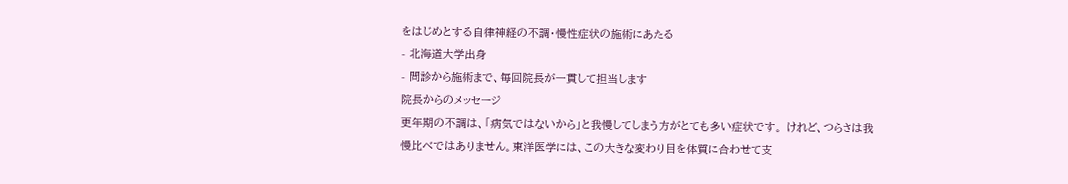をはじめとする自律神経の不調・慢性症状の施術にあたる
- 北海道大学出身
- 問診から施術まで、毎回院長が一貫して担当します
院長からのメッセージ
更年期の不調は、「病気ではないから」と我慢してしまう方がとても多い症状です。 けれど、つらさは我慢比べではありません。東洋医学には、この大きな変わり目を体質に合わせて支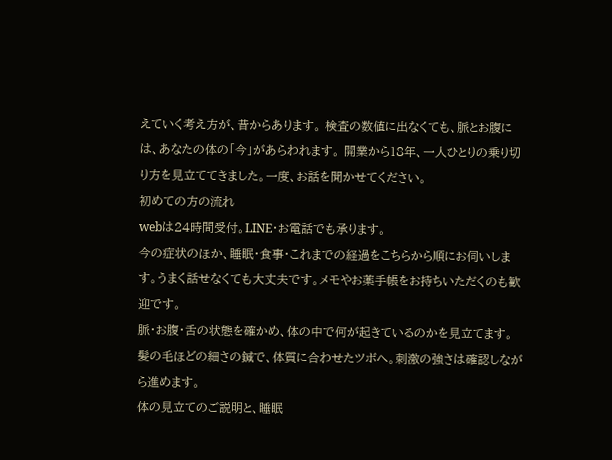えていく考え方が、昔からあります。 検査の数値に出なくても、脈とお腹には、あなたの体の「今」があらわれます。 開業から18年、一人ひとりの乗り切り方を見立ててきました。一度、お話を聞かせてください。
初めての方の流れ
webは24時間受付。LINE・お電話でも承ります。
今の症状のほか、睡眠・食事・これまでの経過をこちらから順にお伺いします。うまく話せなくても大丈夫です。メモやお薬手帳をお持ちいただくのも歓迎です。
脈・お腹・舌の状態を確かめ、体の中で何が起きているのかを見立てます。
髪の毛ほどの細さの鍼で、体質に合わせたツボへ。刺激の強さは確認しながら進めます。
体の見立てのご説明と、睡眠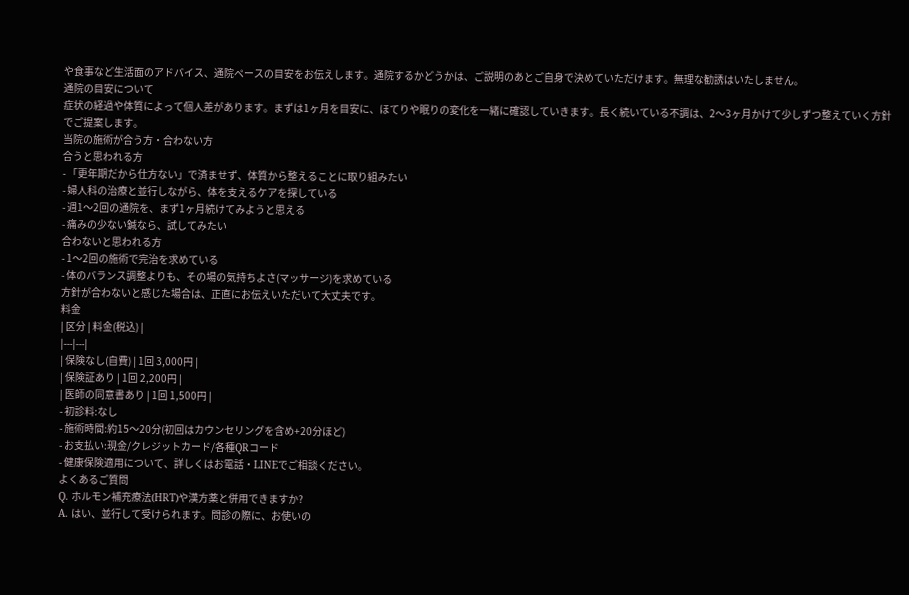や食事など生活面のアドバイス、通院ペースの目安をお伝えします。通院するかどうかは、ご説明のあとご自身で決めていただけます。無理な勧誘はいたしません。
通院の目安について
症状の経過や体質によって個人差があります。まずは1ヶ月を目安に、ほてりや眠りの変化を一緒に確認していきます。長く続いている不調は、2〜3ヶ月かけて少しずつ整えていく方針でご提案します。
当院の施術が合う方・合わない方
合うと思われる方
- 「更年期だから仕方ない」で済ませず、体質から整えることに取り組みたい
- 婦人科の治療と並行しながら、体を支えるケアを探している
- 週1〜2回の通院を、まず1ヶ月続けてみようと思える
- 痛みの少ない鍼なら、試してみたい
合わないと思われる方
- 1〜2回の施術で完治を求めている
- 体のバランス調整よりも、その場の気持ちよさ(マッサージ)を求めている
方針が合わないと感じた場合は、正直にお伝えいただいて大丈夫です。
料金
| 区分 | 料金(税込) |
|---|---|
| 保険なし(自費) | 1回 3,000円 |
| 保険証あり | 1回 2,200円 |
| 医師の同意書あり | 1回 1,500円 |
- 初診料:なし
- 施術時間:約15〜20分(初回はカウンセリングを含め+20分ほど)
- お支払い:現金/クレジットカード/各種QRコード
- 健康保険適用について、詳しくはお電話・LINEでご相談ください。
よくあるご質問
Q. ホルモン補充療法(HRT)や漢方薬と併用できますか?
A. はい、並行して受けられます。問診の際に、お使いの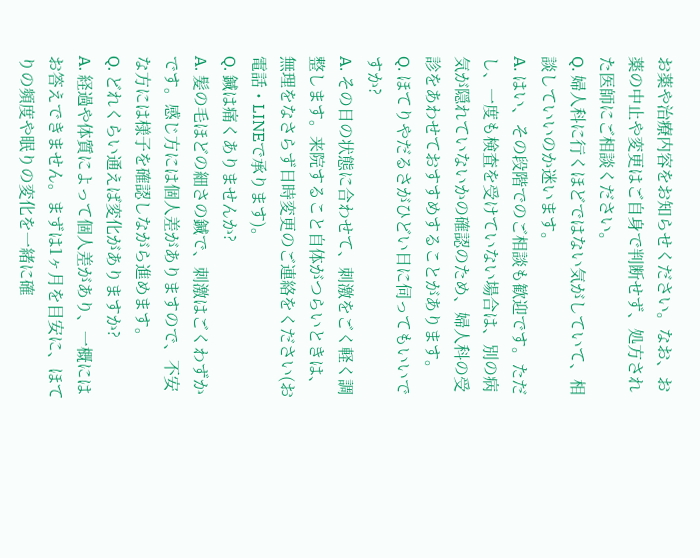お薬や治療内容をお知らせください。なお、お薬の中止や変更はご自身で判断せず、処方された医師にご相談ください。
Q. 婦人科に行くほどではない気がしていて、相談していいのか迷います。
A. はい、その段階でのご相談も歓迎です。ただし、一度も検査を受けていない場合は、別の病気が隠れていないかの確認のため、婦人科の受診をあわせておすすめすることがあります。
Q. ほてりやだるさがひどい日に伺ってもいいですか?
A. その日の状態に合わせて、刺激をごく軽く調整します。来院すること自体がつらいときは、無理をなさらず日時変更のご連絡をください(お電話・LINEで承ります)。
Q. 鍼は痛くありませんか?
A. 髪の毛ほどの細さの鍼で、刺激はごくわずかです。感じ方には個人差がありますので、不安な方には様子を確認しながら進めます。
Q. どれくらい通えば変化がありますか?
A. 経過や体質によって個人差があり、一概にはお答えできません。まずは1ヶ月を目安に、ほてりの頻度や眠りの変化を一緒に確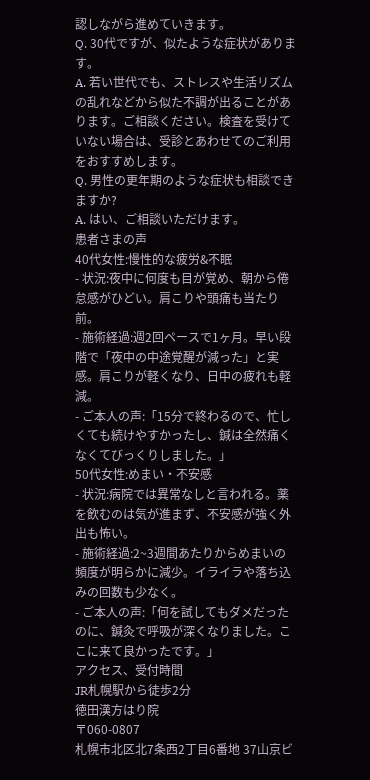認しながら進めていきます。
Q. 30代ですが、似たような症状があります。
A. 若い世代でも、ストレスや生活リズムの乱れなどから似た不調が出ることがあります。ご相談ください。検査を受けていない場合は、受診とあわせてのご利用をおすすめします。
Q. 男性の更年期のような症状も相談できますか?
A. はい、ご相談いただけます。
患者さまの声
40代女性:慢性的な疲労&不眠
- 状況:夜中に何度も目が覚め、朝から倦怠感がひどい。肩こりや頭痛も当たり前。
- 施術経過:週2回ペースで1ヶ月。早い段階で「夜中の中途覚醒が減った」と実感。肩こりが軽くなり、日中の疲れも軽減。
- ご本人の声:「15分で終わるので、忙しくても続けやすかったし、鍼は全然痛くなくてびっくりしました。」
50代女性:めまい・不安感
- 状況:病院では異常なしと言われる。薬を飲むのは気が進まず、不安感が強く外出も怖い。
- 施術経過:2~3週間あたりからめまいの頻度が明らかに減少。イライラや落ち込みの回数も少なく。
- ご本人の声:「何を試してもダメだったのに、鍼灸で呼吸が深くなりました。ここに来て良かったです。」
アクセス、受付時間
JR札幌駅から徒歩2分
徳田漢方はり院
〒060-0807
札幌市北区北7条西2丁目6番地 37山京ビ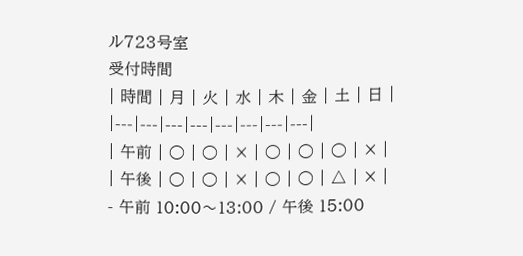ル723号室
受付時間
| 時間 | 月 | 火 | 水 | 木 | 金 | 土 | 日 |
|---|---|---|---|---|---|---|---|
| 午前 | ○ | ○ | × | ○ | ○ | ○ | × |
| 午後 | ○ | ○ | × | ○ | ○ | △ | × |
- 午前 10:00〜13:00 / 午後 15:00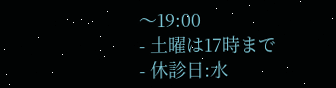〜19:00
- 土曜は17時まで
- 休診日:水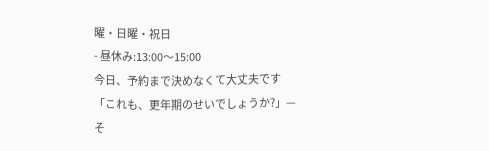曜・日曜・祝日
- 昼休み:13:00〜15:00
今日、予約まで決めなくて大丈夫です
「これも、更年期のせいでしょうか?」— そ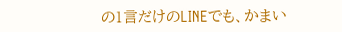の1言だけのLINEでも、かまい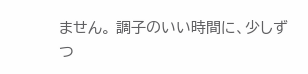ません。 調子のいい時間に、少しずつ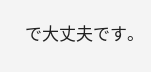で大丈夫です。